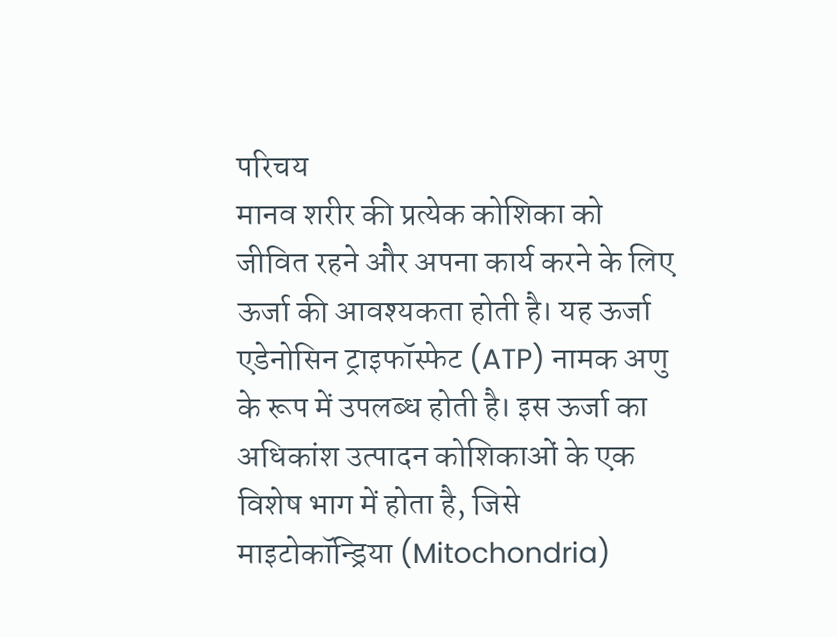परिचय
मानव शरीर की प्रत्येक कोशिका को जीवित रहने और अपना कार्य करने के लिए ऊर्जा की आवश्यकता होती है। यह ऊर्जा एडेनोसिन ट्राइफॉस्फेट (ATP) नामक अणु के रूप में उपलब्ध होती है। इस ऊर्जा का अधिकांश उत्पादन कोशिकाओं के एक विशेष भाग में होता है, जिसे माइटोकॉन्ड्रिया (Mitochondria)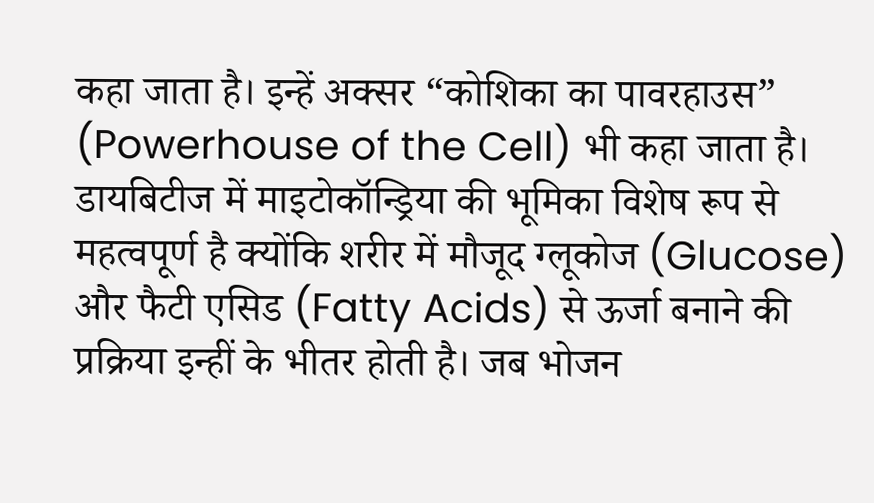कहा जाता है। इन्हें अक्सर “कोशिका का पावरहाउस” (Powerhouse of the Cell) भी कहा जाता है।
डायबिटीज में माइटोकॉन्ड्रिया की भूमिका विशेष रूप से महत्वपूर्ण है क्योंकि शरीर में मौजूद ग्लूकोज (Glucose) और फैटी एसिड (Fatty Acids) से ऊर्जा बनाने की प्रक्रिया इन्हीं के भीतर होती है। जब भोजन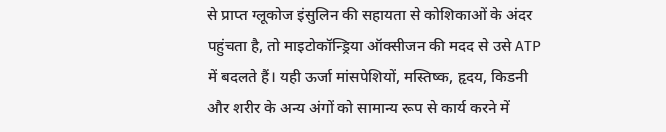से प्राप्त ग्लूकोज इंसुलिन की सहायता से कोशिकाओं के अंदर पहुंचता है, तो माइटोकॉन्ड्रिया ऑक्सीजन की मदद से उसे ATP में बदलते हैं। यही ऊर्जा मांसपेशियों, मस्तिष्क, हृदय, किडनी और शरीर के अन्य अंगों को सामान्य रूप से कार्य करने में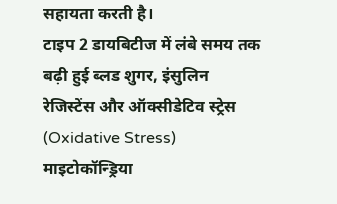सहायता करती है।
टाइप 2 डायबिटीज में लंबे समय तक बढ़ी हुई ब्लड शुगर, इंसुलिन रेजिस्टेंस और ऑक्सीडेटिव स्ट्रेस (Oxidative Stress) माइटोकॉन्ड्रिया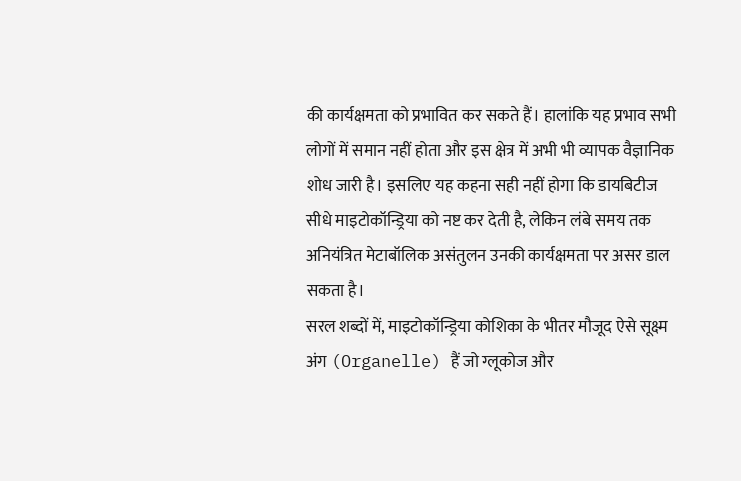की कार्यक्षमता को प्रभावित कर सकते हैं। हालांकि यह प्रभाव सभी लोगों में समान नहीं होता और इस क्षेत्र में अभी भी व्यापक वैज्ञानिक शोध जारी है। इसलिए यह कहना सही नहीं होगा कि डायबिटीज सीधे माइटोकॉन्ड्रिया को नष्ट कर देती है, लेकिन लंबे समय तक अनियंत्रित मेटाबॉलिक असंतुलन उनकी कार्यक्षमता पर असर डाल सकता है।
सरल शब्दों में, माइटोकॉन्ड्रिया कोशिका के भीतर मौजूद ऐसे सूक्ष्म अंग (Organelle) हैं जो ग्लूकोज और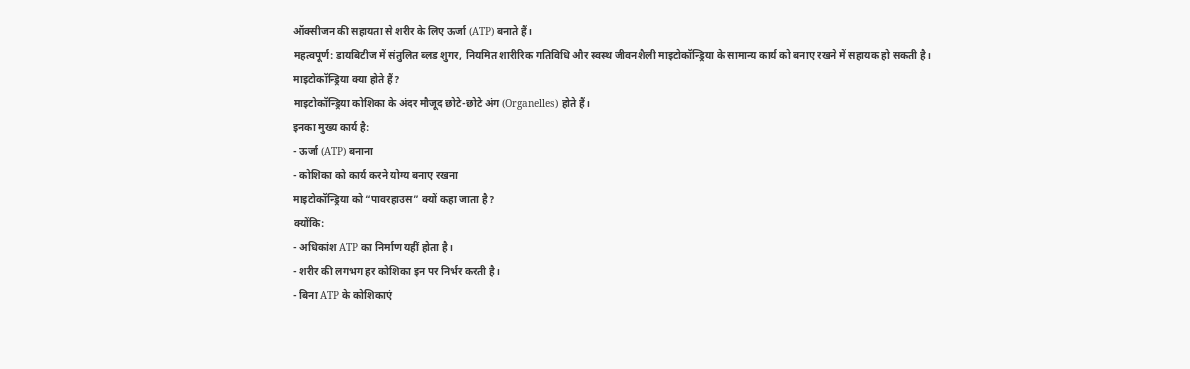ऑक्सीजन की सहायता से शरीर के लिए ऊर्जा (ATP) बनाते हैं।
महत्वपूर्ण: डायबिटीज में संतुलित ब्लड शुगर, नियमित शारीरिक गतिविधि और स्वस्थ जीवनशैली माइटोकॉन्ड्रिया के सामान्य कार्य को बनाए रखने में सहायक हो सकती है।
माइटोकॉन्ड्रिया क्या होते हैं?
माइटोकॉन्ड्रिया कोशिका के अंदर मौजूद छोटे-छोटे अंग (Organelles) होते हैं।
इनका मुख्य कार्य है:
- ऊर्जा (ATP) बनाना
- कोशिका को कार्य करने योग्य बनाए रखना
माइटोकॉन्ड्रिया को “पावरहाउस” क्यों कहा जाता है?
क्योंकि:
- अधिकांश ATP का निर्माण यहीं होता है।
- शरीर की लगभग हर कोशिका इन पर निर्भर करती है।
- बिना ATP के कोशिकाएं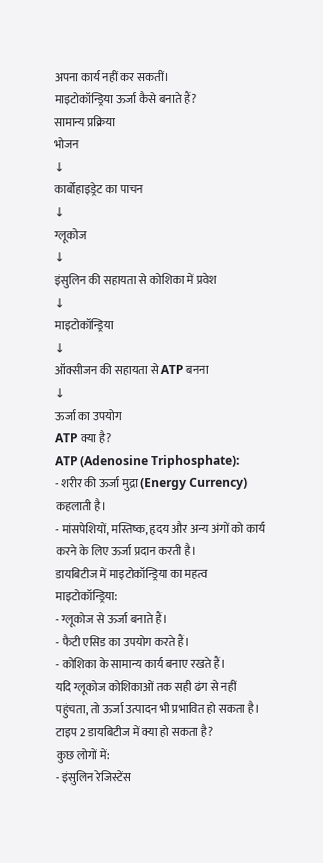अपना कार्य नहीं कर सकतीं।
माइटोकॉन्ड्रिया ऊर्जा कैसे बनाते हैं?
सामान्य प्रक्रिया
भोजन
↓
कार्बोहाइड्रेट का पाचन
↓
ग्लूकोज
↓
इंसुलिन की सहायता से कोशिका में प्रवेश
↓
माइटोकॉन्ड्रिया
↓
ऑक्सीजन की सहायता से ATP बनना
↓
ऊर्जा का उपयोग
ATP क्या है?
ATP (Adenosine Triphosphate):
- शरीर की ऊर्जा मुद्रा (Energy Currency) कहलाती है।
- मांसपेशियों, मस्तिष्क, हृदय और अन्य अंगों को कार्य करने के लिए ऊर्जा प्रदान करती है।
डायबिटीज में माइटोकॉन्ड्रिया का महत्व
माइटोकॉन्ड्रिया:
- ग्लूकोज से ऊर्जा बनाते हैं।
- फैटी एसिड का उपयोग करते हैं।
- कोशिका के सामान्य कार्य बनाए रखते हैं।
यदि ग्लूकोज कोशिकाओं तक सही ढंग से नहीं पहुंचता, तो ऊर्जा उत्पादन भी प्रभावित हो सकता है।
टाइप 2 डायबिटीज में क्या हो सकता है?
कुछ लोगों में:
- इंसुलिन रेजिस्टेंस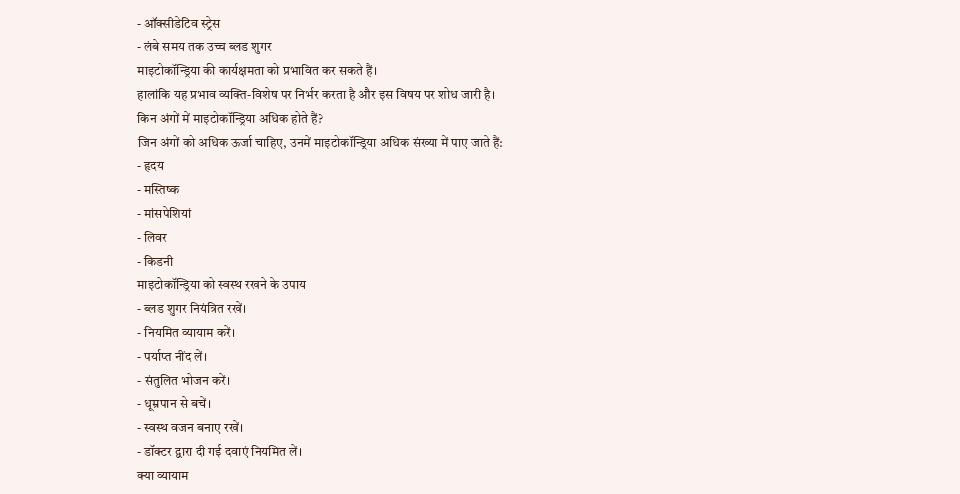- ऑक्सीडेटिव स्ट्रेस
- लंबे समय तक उच्च ब्लड शुगर
माइटोकॉन्ड्रिया की कार्यक्षमता को प्रभावित कर सकते हैं।
हालांकि यह प्रभाव व्यक्ति-विशेष पर निर्भर करता है और इस विषय पर शोध जारी है।
किन अंगों में माइटोकॉन्ड्रिया अधिक होते हैं?
जिन अंगों को अधिक ऊर्जा चाहिए, उनमें माइटोकॉन्ड्रिया अधिक संख्या में पाए जाते हैं:
- हृदय
- मस्तिष्क
- मांसपेशियां
- लिवर
- किडनी
माइटोकॉन्ड्रिया को स्वस्थ रखने के उपाय
- ब्लड शुगर नियंत्रित रखें।
- नियमित व्यायाम करें।
- पर्याप्त नींद लें।
- संतुलित भोजन करें।
- धूम्रपान से बचें।
- स्वस्थ वजन बनाए रखें।
- डॉक्टर द्वारा दी गई दवाएं नियमित लें।
क्या व्यायाम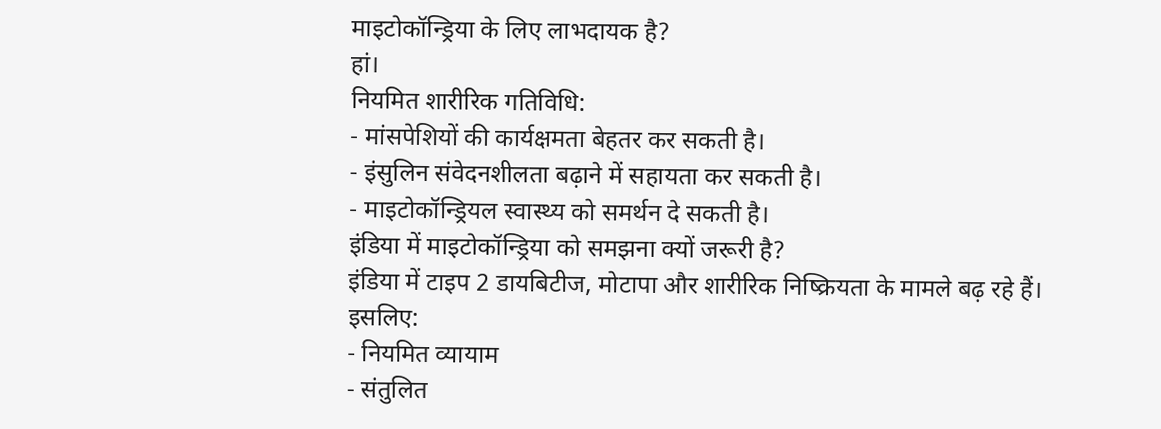माइटोकॉन्ड्रिया के लिए लाभदायक है?
हां।
नियमित शारीरिक गतिविधि:
- मांसपेशियों की कार्यक्षमता बेहतर कर सकती है।
- इंसुलिन संवेदनशीलता बढ़ाने में सहायता कर सकती है।
- माइटोकॉन्ड्रियल स्वास्थ्य को समर्थन दे सकती है।
इंडिया में माइटोकॉन्ड्रिया को समझना क्यों जरूरी है?
इंडिया में टाइप 2 डायबिटीज, मोटापा और शारीरिक निष्क्रियता के मामले बढ़ रहे हैं।
इसलिए:
- नियमित व्यायाम
- संतुलित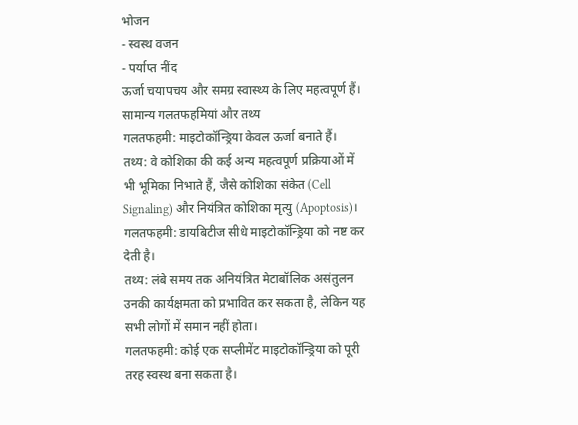भोजन
- स्वस्थ वजन
- पर्याप्त नींद
ऊर्जा चयापचय और समग्र स्वास्थ्य के लिए महत्वपूर्ण हैं।
सामान्य गलतफहमियां और तथ्य
गलतफहमी: माइटोकॉन्ड्रिया केवल ऊर्जा बनाते हैं।
तथ्य: वे कोशिका की कई अन्य महत्वपूर्ण प्रक्रियाओं में भी भूमिका निभाते हैं, जैसे कोशिका संकेत (Cell Signaling) और नियंत्रित कोशिका मृत्यु (Apoptosis)।
गलतफहमी: डायबिटीज सीधे माइटोकॉन्ड्रिया को नष्ट कर देती है।
तथ्य: लंबे समय तक अनियंत्रित मेटाबॉलिक असंतुलन उनकी कार्यक्षमता को प्रभावित कर सकता है, लेकिन यह सभी लोगों में समान नहीं होता।
गलतफहमी: कोई एक सप्लीमेंट माइटोकॉन्ड्रिया को पूरी तरह स्वस्थ बना सकता है।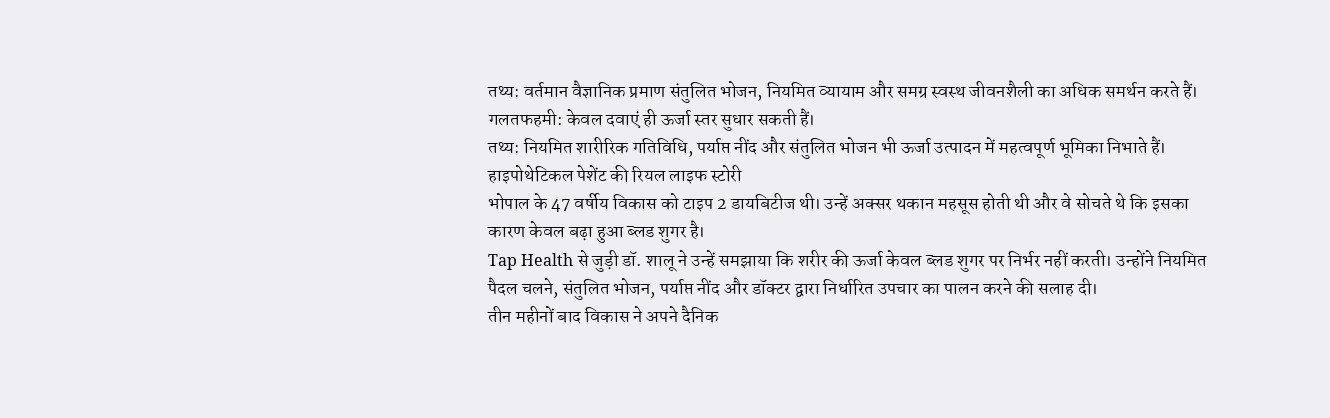तथ्य: वर्तमान वैज्ञानिक प्रमाण संतुलित भोजन, नियमित व्यायाम और समग्र स्वस्थ जीवनशैली का अधिक समर्थन करते हैं।
गलतफहमी: केवल दवाएं ही ऊर्जा स्तर सुधार सकती हैं।
तथ्य: नियमित शारीरिक गतिविधि, पर्याप्त नींद और संतुलित भोजन भी ऊर्जा उत्पादन में महत्वपूर्ण भूमिका निभाते हैं।
हाइपोथेटिकल पेशेंट की रियल लाइफ स्टोरी
भोपाल के 47 वर्षीय विकास को टाइप 2 डायबिटीज थी। उन्हें अक्सर थकान महसूस होती थी और वे सोचते थे कि इसका कारण केवल बढ़ा हुआ ब्लड शुगर है।
Tap Health से जुड़ी डॉ. शालू ने उन्हें समझाया कि शरीर की ऊर्जा केवल ब्लड शुगर पर निर्भर नहीं करती। उन्होंने नियमित पैदल चलने, संतुलित भोजन, पर्याप्त नींद और डॉक्टर द्वारा निर्धारित उपचार का पालन करने की सलाह दी।
तीन महीनों बाद विकास ने अपने दैनिक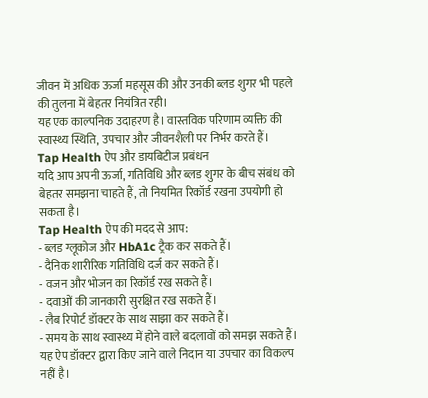जीवन में अधिक ऊर्जा महसूस की और उनकी ब्लड शुगर भी पहले की तुलना में बेहतर नियंत्रित रही।
यह एक काल्पनिक उदाहरण है। वास्तविक परिणाम व्यक्ति की स्वास्थ्य स्थिति, उपचार और जीवनशैली पर निर्भर करते हैं।
Tap Health ऐप और डायबिटीज प्रबंधन
यदि आप अपनी ऊर्जा, गतिविधि और ब्लड शुगर के बीच संबंध को बेहतर समझना चाहते हैं, तो नियमित रिकॉर्ड रखना उपयोगी हो सकता है।
Tap Health ऐप की मदद से आप:
- ब्लड ग्लूकोज और HbA1c ट्रैक कर सकते हैं।
- दैनिक शारीरिक गतिविधि दर्ज कर सकते हैं।
- वजन और भोजन का रिकॉर्ड रख सकते हैं।
- दवाओं की जानकारी सुरक्षित रख सकते हैं।
- लैब रिपोर्ट डॉक्टर के साथ साझा कर सकते हैं।
- समय के साथ स्वास्थ्य में होने वाले बदलावों को समझ सकते हैं।
यह ऐप डॉक्टर द्वारा किए जाने वाले निदान या उपचार का विकल्प नहीं है।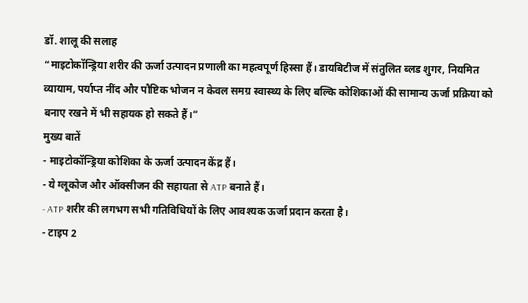डॉ. शालू की सलाह
“माइटोकॉन्ड्रिया शरीर की ऊर्जा उत्पादन प्रणाली का महत्वपूर्ण हिस्सा हैं। डायबिटीज में संतुलित ब्लड शुगर, नियमित व्यायाम, पर्याप्त नींद और पौष्टिक भोजन न केवल समग्र स्वास्थ्य के लिए बल्कि कोशिकाओं की सामान्य ऊर्जा प्रक्रिया को बनाए रखने में भी सहायक हो सकते हैं।”
मुख्य बातें
- माइटोकॉन्ड्रिया कोशिका के ऊर्जा उत्पादन केंद्र हैं।
- ये ग्लूकोज और ऑक्सीजन की सहायता से ATP बनाते हैं।
- ATP शरीर की लगभग सभी गतिविधियों के लिए आवश्यक ऊर्जा प्रदान करता है।
- टाइप 2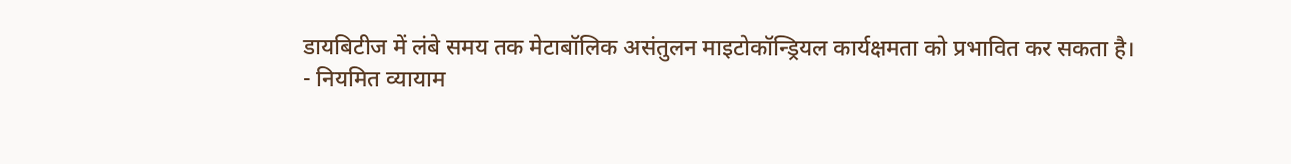डायबिटीज में लंबे समय तक मेटाबॉलिक असंतुलन माइटोकॉन्ड्रियल कार्यक्षमता को प्रभावित कर सकता है।
- नियमित व्यायाम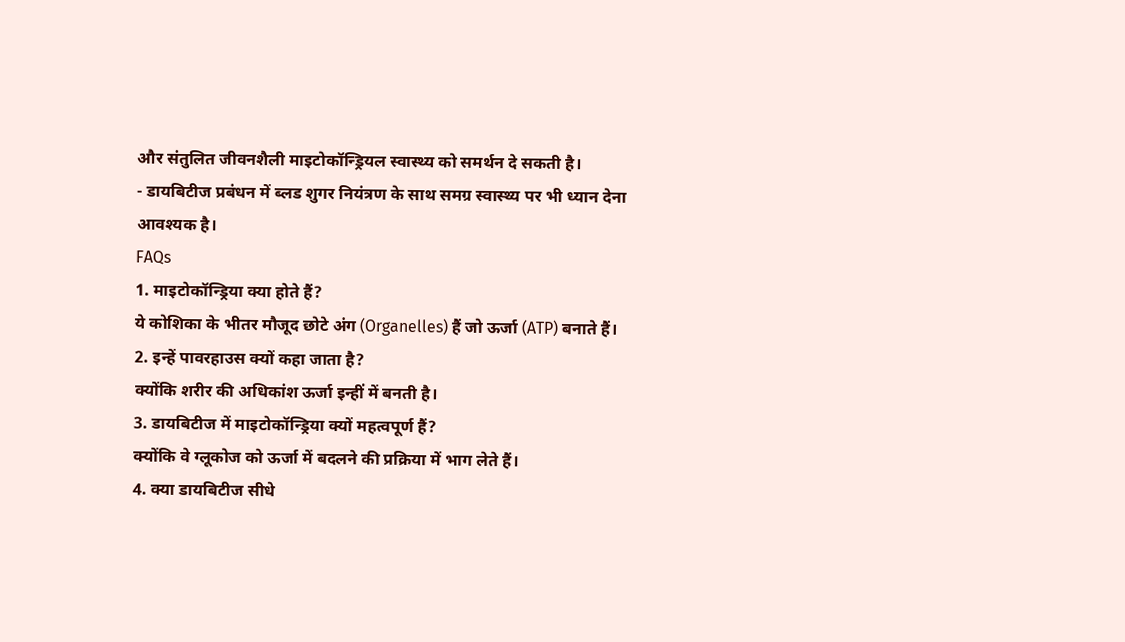और संतुलित जीवनशैली माइटोकॉन्ड्रियल स्वास्थ्य को समर्थन दे सकती है।
- डायबिटीज प्रबंधन में ब्लड शुगर नियंत्रण के साथ समग्र स्वास्थ्य पर भी ध्यान देना आवश्यक है।
FAQs
1. माइटोकॉन्ड्रिया क्या होते हैं?
ये कोशिका के भीतर मौजूद छोटे अंग (Organelles) हैं जो ऊर्जा (ATP) बनाते हैं।
2. इन्हें पावरहाउस क्यों कहा जाता है?
क्योंकि शरीर की अधिकांश ऊर्जा इन्हीं में बनती है।
3. डायबिटीज में माइटोकॉन्ड्रिया क्यों महत्वपूर्ण हैं?
क्योंकि वे ग्लूकोज को ऊर्जा में बदलने की प्रक्रिया में भाग लेते हैं।
4. क्या डायबिटीज सीधे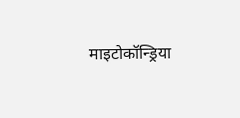माइटोकॉन्ड्रिया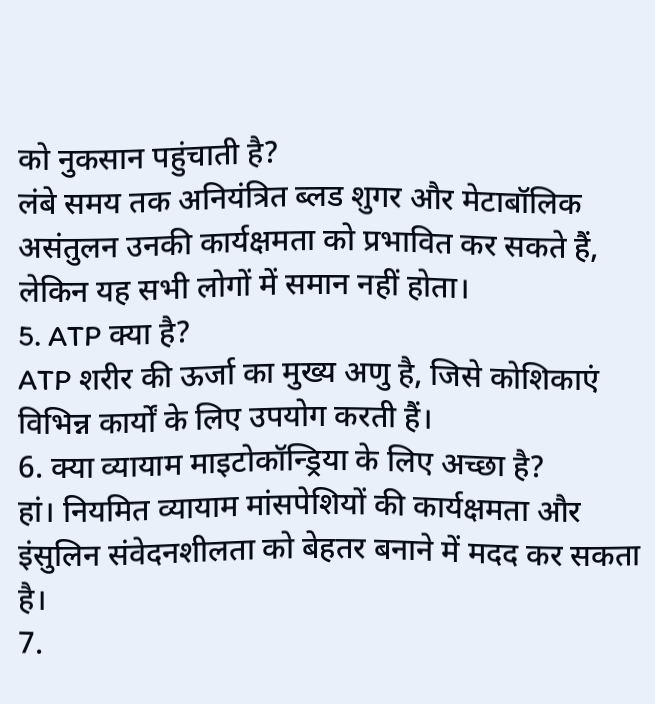को नुकसान पहुंचाती है?
लंबे समय तक अनियंत्रित ब्लड शुगर और मेटाबॉलिक असंतुलन उनकी कार्यक्षमता को प्रभावित कर सकते हैं, लेकिन यह सभी लोगों में समान नहीं होता।
5. ATP क्या है?
ATP शरीर की ऊर्जा का मुख्य अणु है, जिसे कोशिकाएं विभिन्न कार्यों के लिए उपयोग करती हैं।
6. क्या व्यायाम माइटोकॉन्ड्रिया के लिए अच्छा है?
हां। नियमित व्यायाम मांसपेशियों की कार्यक्षमता और इंसुलिन संवेदनशीलता को बेहतर बनाने में मदद कर सकता है।
7.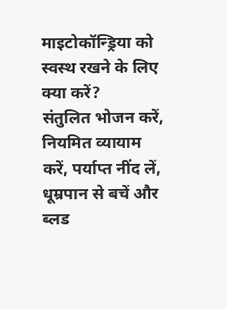माइटोकॉन्ड्रिया को स्वस्थ रखने के लिए क्या करें?
संतुलित भोजन करें, नियमित व्यायाम करें, पर्याप्त नींद लें, धूम्रपान से बचें और ब्लड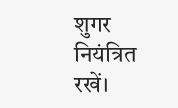शुगर नियंत्रित रखें।